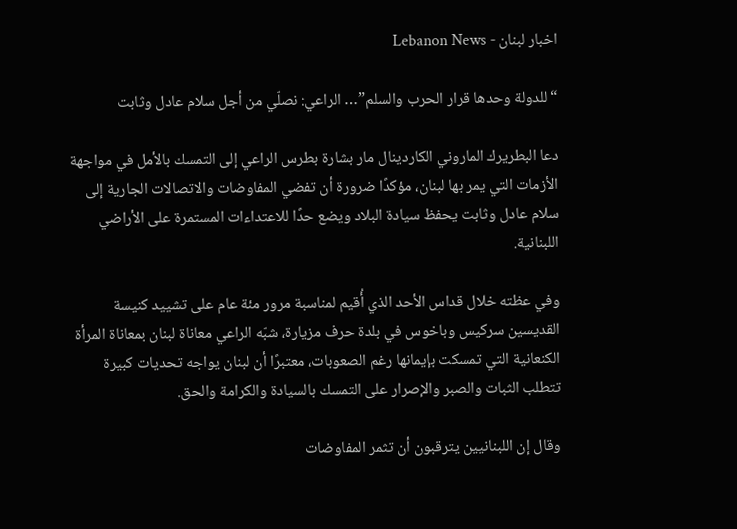اخبار لبنان - Lebanon News

“للدولة وحدها قرار الحرب والسلم”… الراعي: نصلّي من أجل سلام عادل وثابت

دعا البطريرك الماروني الكاردينال مار بشارة بطرس الراعي إلى التمسك بالأمل في مواجهة الأزمات التي يمر بها لبنان، مؤكدًا ضرورة أن تفضي المفاوضات والاتصالات الجارية إلى سلام عادل وثابت يحفظ سيادة البلاد ويضع حدًا للاعتداءات المستمرة على الأراضي اللبنانية.

وفي عظته خلال قداس الأحد الذي أُقيم لمناسبة مرور مئة عام على تشييد كنيسة القديسين سركيس وباخوس في بلدة حرف مزيارة، شبّه الراعي معاناة لبنان بمعاناة المرأة الكنعانية التي تمسكت بإيمانها رغم الصعوبات، معتبرًا أن لبنان يواجه تحديات كبيرة تتطلب الثبات والصبر والإصرار على التمسك بالسيادة والكرامة والحق.

وقال إن اللبنانيين يترقبون أن تثمر المفاوضات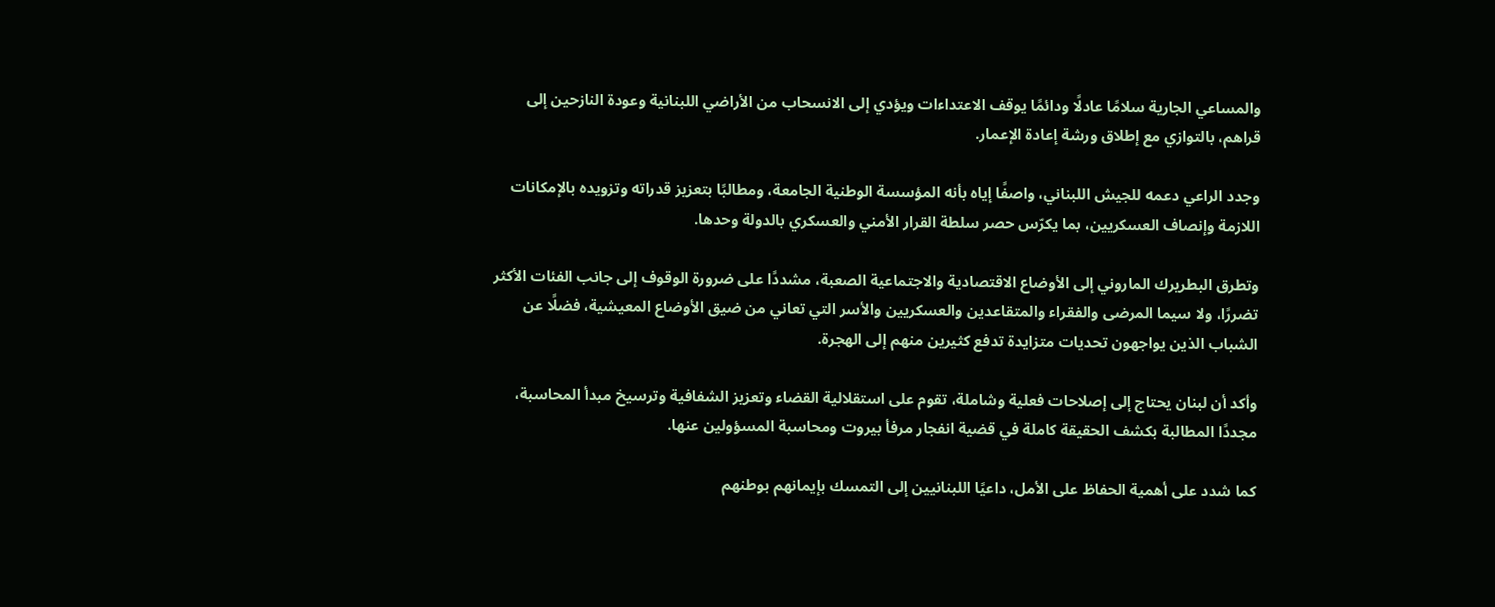والمساعي الجارية سلامًا عادلًا ودائمًا يوقف الاعتداءات ويؤدي إلى الانسحاب من الأراضي اللبنانية وعودة النازحين إلى قراهم، بالتوازي مع إطلاق ورشة إعادة الإعمار.

وجدد الراعي دعمه للجيش اللبناني، واصفًا إياه بأنه المؤسسة الوطنية الجامعة، ومطالبًا بتعزيز قدراته وتزويده بالإمكانات اللازمة وإنصاف العسكريين، بما يكرّس حصر سلطة القرار الأمني والعسكري بالدولة وحدها.

وتطرق البطريرك الماروني إلى الأوضاع الاقتصادية والاجتماعية الصعبة، مشددًا على ضرورة الوقوف إلى جانب الفئات الأكثر تضررًا، ولا سيما المرضى والفقراء والمتقاعدين والعسكريين والأسر التي تعاني من ضيق الأوضاع المعيشية، فضلًا عن الشباب الذين يواجهون تحديات متزايدة تدفع كثيرين منهم إلى الهجرة.

وأكد أن لبنان يحتاج إلى إصلاحات فعلية وشاملة، تقوم على استقلالية القضاء وتعزيز الشفافية وترسيخ مبدأ المحاسبة، مجددًا المطالبة بكشف الحقيقة كاملة في قضية انفجار مرفأ بيروت ومحاسبة المسؤولين عنها.

كما شدد على أهمية الحفاظ على الأمل، داعيًا اللبنانيين إلى التمسك بإيمانهم بوطنهم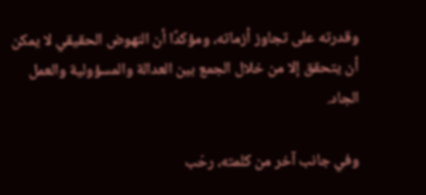وقدرته على تجاوز أزماته، ومؤكدًا أن النهوض الحقيقي لا يمكن أن يتحقق إلا من خلال الجمع بين العدالة والمسؤولية والعمل الجاد.

وفي جانب آخر من كلمته، رحّب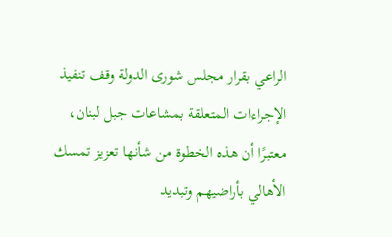الراعي بقرار مجلس شورى الدولة وقف تنفيذ الإجراءات المتعلقة بمشاعات جبل لبنان، معتبرًا أن هذه الخطوة من شأنها تعزيز تمسك الأهالي بأراضيهم وتبديد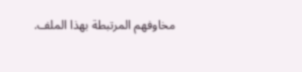مخاوفهم المرتبطة بهذا الملف.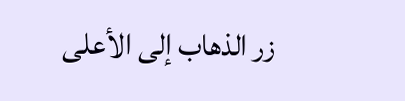زر الذهاب إلى الأعلى